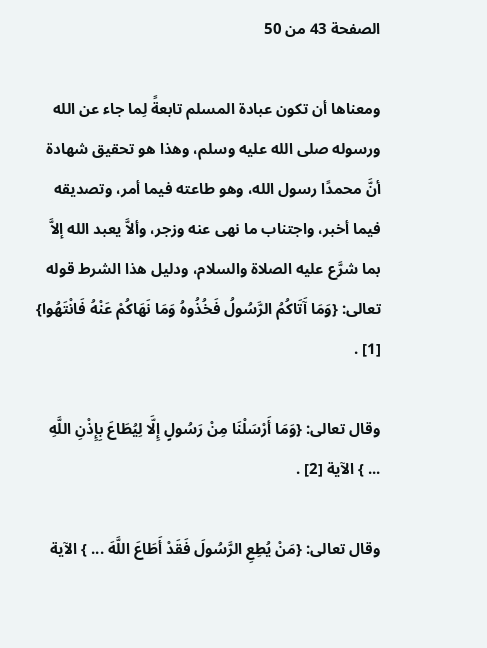الصفحة 43 من 50

ومعناها أن تكون عبادة المسلم تابعةً لِما جاء عن الله ورسوله صلى الله عليه وسلم، وهذا هو تحقيق شهادة أنَّ محمدًا رسول الله، وهو طاعته فيما أمر، وتصديقه فيما أخبر، واجتناب ما نهى عنه وزجر، وألاَّ يعبد الله إلاَّ بما شرَّع عليه الصلاة والسلام، ودليل هذا الشرط قوله تعالى: {وَمَا آَتَاكُمُ الرَّسُولُ فَخُذُوهُ وَمَا نَهَاكُمْ عَنْهُ فَانْتَهُوا} [1] .

وقال تعالى: {وَمَا أَرْسَلْنَا مِنْ رَسُولٍ إِلَّا لِيُطَاعَ بِإِذْنِ اللَّهِ ... } الآية [2] .

وقال تعالى: {مَنْ يُطِعِ الرَّسُولَ فَقَدْ أَطَاعَ اللَّهَ ... } الآية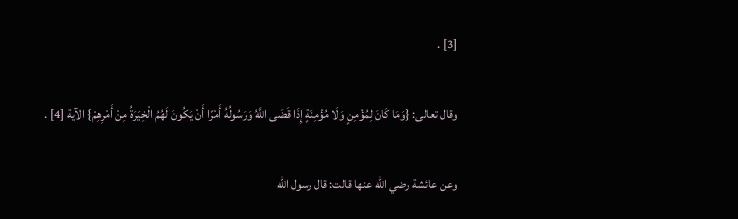[3] .

وقال تعالى: {وَمَا كَانَ لِمُؤْمِنٍ وَلَا مُؤْمِنَةٍ إِذَا قَضَى اللَّهُ وَرَسُولُهُ أَمْرًا أَنْ يَكُونَ لَهُمُ الْخِيَرَةُ مِنْ أَمْرِهِمْ} الآية [4] .

وعن عائشة رضي الله عنها قالت: قال رسول الله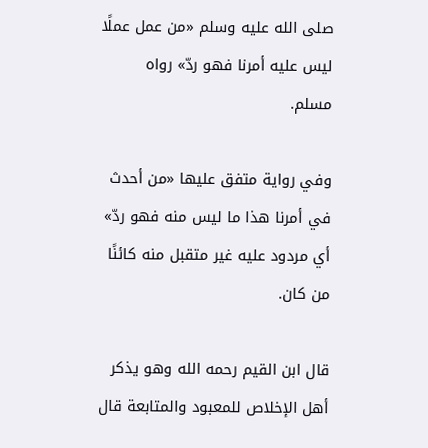صلى الله عليه وسلم «من عمل عملًا ليس عليه أمرنا فهو ردّ» رواه مسلم.

وفي رواية متفق عليها «من أحدث في أمرنا هذا ما ليس منه فهو ردّ» أي مردود عليه غير متقبل منه كائنًا من كان.

قال ابن القيم رحمه الله وهو يذكر أهل الإخلاص للمعبود والمتابعة قال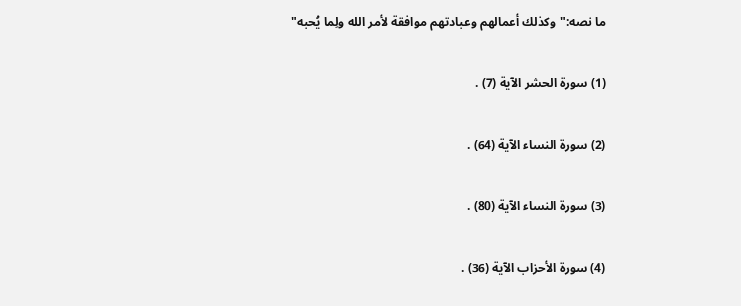ما نصه:"وكذلك أعمالهم وعبادتهم موافقة لأمر الله ولِما يُحبه"

(1) سورة الحشر الآية (7) .

(2) سورة النساء الآية (64) .

(3) سورة النساء الآية (80) .

(4) سورة الأحزاب الآية (36) .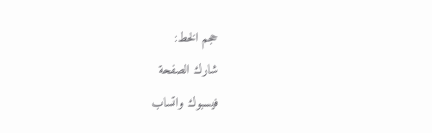حجم الخط:
شارك الصفحة
فيسبوك واتساب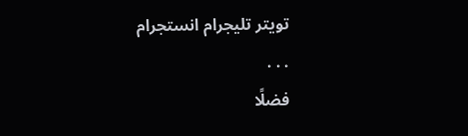تويتر تليجرام انستجرام
. . .
فضلًا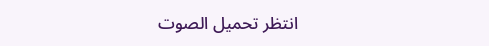انتظر تحميل الصوت